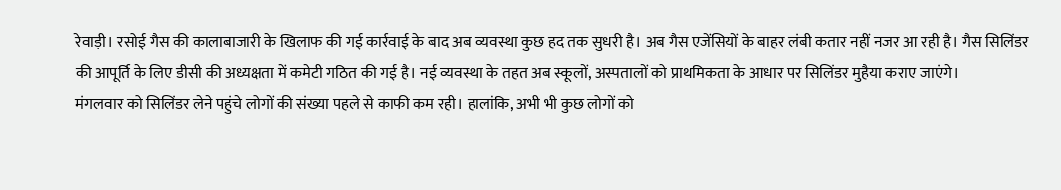रेवाड़ी। रसोई गैस की कालाबाजारी के खिलाफ की गई कार्रवाई के बाद अब व्यवस्था कुछ हद तक सुधरी है। अब गैस एजेंसियों के बाहर लंबी कतार नहीं नजर आ रही है। गैस सिलिंडर की आपूर्ति के लिए डीसी की अध्यक्षता में कमेटी गठित की गई है। नई व्यवस्था के तहत अब स्कूलों, अस्पतालों को प्राथमिकता के आधार पर सिलिंडर मुहैया कराए जाएंगे।
मंगलवार को सिलिंडर लेने पहुंचे लोगों की संख्या पहले से काफी कम रही। हालांकि, अभी भी कुछ लोगों को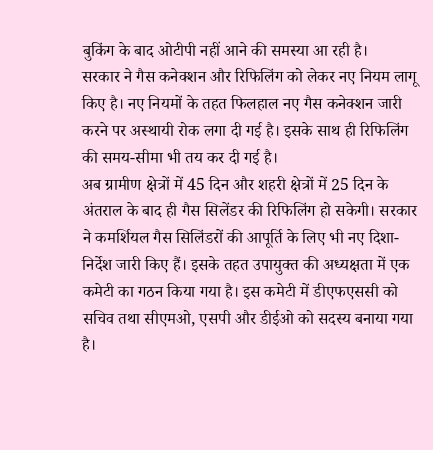बुकिंग के बाद ओटीपी नहीं आने की समस्या आ रही है।
सरकार ने गैस कनेक्शन और रिफिलिंग को लेकर नए नियम लागू किए है। नए नियमों के तहत फिलहाल नए गैस कनेक्शन जारी करने पर अस्थायी रोक लगा दी गई है। इसके साथ ही रिफिलिंग की समय-सीमा भी तय कर दी गई है।
अब ग्रामीण क्षेत्रों में 45 दिन और शहरी क्षेत्रों में 25 दिन के अंतराल के बाद ही गैस सिलेंडर की रिफिलिंग हो सकेगी। सरकार ने कमर्शियल गैस सिलिंडरों की आपूर्ति के लिए भी नए दिशा-निर्देश जारी किए हैं। इसके तहत उपायुक्त की अध्यक्षता में एक कमेटी का गठन किया गया है। इस कमेटी में डीएफएससी को सचिव तथा सीएमओ, एसपी और डीईओ को सदस्य बनाया गया है।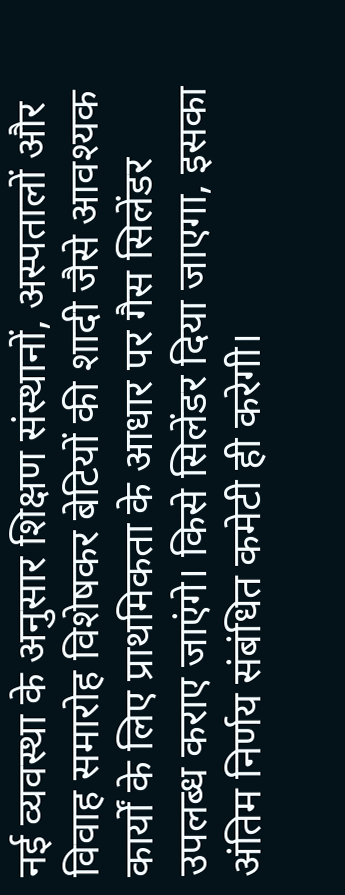नई व्यवस्था के अनुसार शिक्षण संस्थानों, अस्पतालों और विवाह समारोह विशेषकर बेटियों की शादी जैसे आवश्यक कार्यों के लिए प्राथमिकता के आधार पर गैस सिलेंडर उपलब्ध कराए जाएंगे। किसे सिलेंडर दिया जाएगा, इसका अंतिम निर्णय संबंधित कमेटी ही करेगी।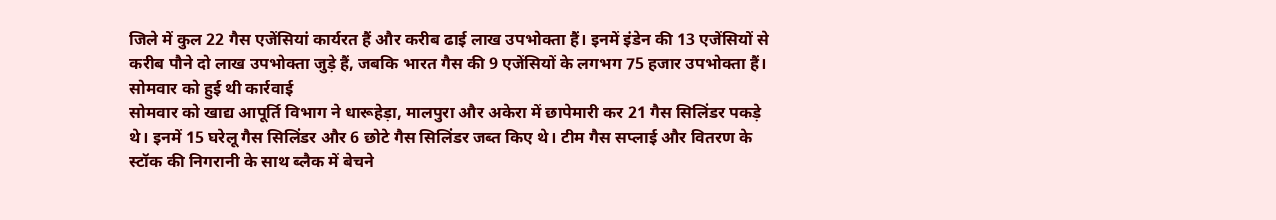जिले में कुल 22 गैस एजेंसियां कार्यरत हैं और करीब ढाई लाख उपभोक्ता हैं। इनमें इंडेन की 13 एजेंसियों से करीब पौने दो लाख उपभोक्ता जुड़े हैं, जबकि भारत गैस की 9 एजेंसियों के लगभग 75 हजार उपभोक्ता हैं।
सोमवार को हुई थी कार्रवाई
सोमवार को खाद्य आपूर्ति विभाग ने धारूहेड़ा, मालपुरा और अकेरा में छापेमारी कर 21 गैस सिलिंडर पकड़े थे। इनमें 15 घरेलू गैस सिलिंडर और 6 छोटे गैस सिलिंडर जब्त किए थे। टीम गैस सप्लाई और वितरण के स्टॉक की निगरानी के साथ ब्लैक में बेचने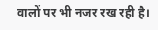वालों पर भी नजर रख रही है।